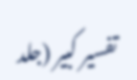تفسیر کبیر (جلد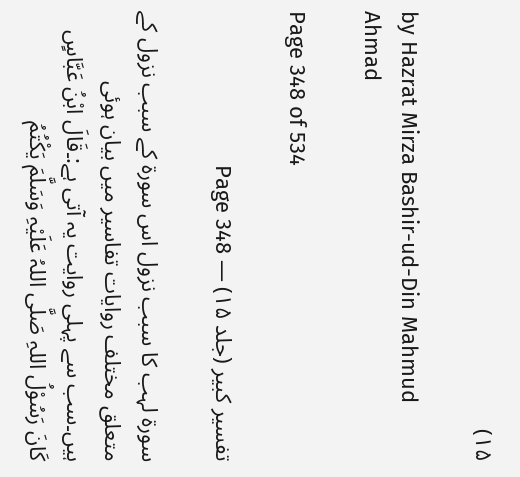۱۵)

by Hazrat Mirza Bashir-ud-Din Mahmud Ahmad

Page 348 of 534

تفسیر کبیر (جلد ۱۵) — Page 348

سورۃ لہب کا سبب نزول اس سورۃ کے سبب نزول کے متعلق مختلف روایات تفاسیر میں بیان ہوئی ہیں۔سب سے پہلی روایت یہ آتی ہے:۔قَالَ ابْنُ عَبَّاسٍ کَانَ رَسُوْلُ اللہِ صَلَّی اللہُ عَلَیْہِ وَسَلَّمَ یَکْتُمُ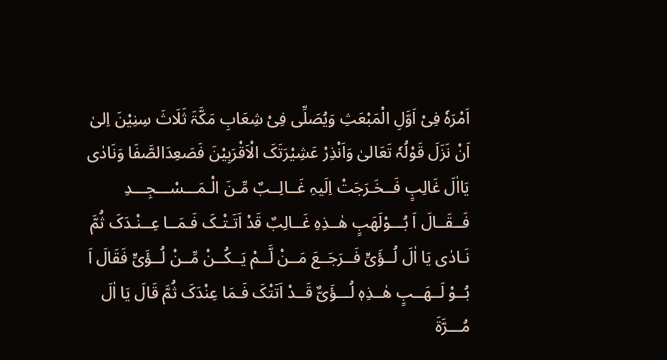اَمْرَہٗ فِیْ اَوَّلِ الْمَبْعَثِ وَیُصَلِّی فِیْ شِعَابِ مَکَّۃَ ثَلَاثَ سِنِیْنَ اِلیٰ اَنْ نَزَلَ قَوْلُہٗ تَعَالیٰ وَاَنْذِرْ عَشِیْرَتَکَ الْاَقْرَبِیْنَ فَصَعِدَالصَّفَا وَنَادٰی یَااٰلَ غَالِبٍ فَــخَـرَجَتْ اِلَیہِ غَــالِــبٌ مِّـنَ الْـمَـــسْـــجِـــدِ فَــقَــالَ اَ بُـــوْلَھَبٍ ھٰــذِہِ غَــالِبٌ قَدْ اَتَـتْـکَ فَـمَــا عِــنْـدَکَ ثُمَّ نَـادٰی یَا اٰلَ لُــؤَیٍّ فَــرَجَــعَ مَــنْ لَّــمْ یَــکُــنْ مِّــنْ لُــؤَیٍّ فَقَالَ اَ بُــوْ لَــھَــبٍ ھٰــذِہٖ لُـــؤَیٌّ قَــدْ اَتَتْکَ فَـمَا عِنْدَکَ ثُمَّ قَالَ یَا اٰلَ مُـــرَّۃَ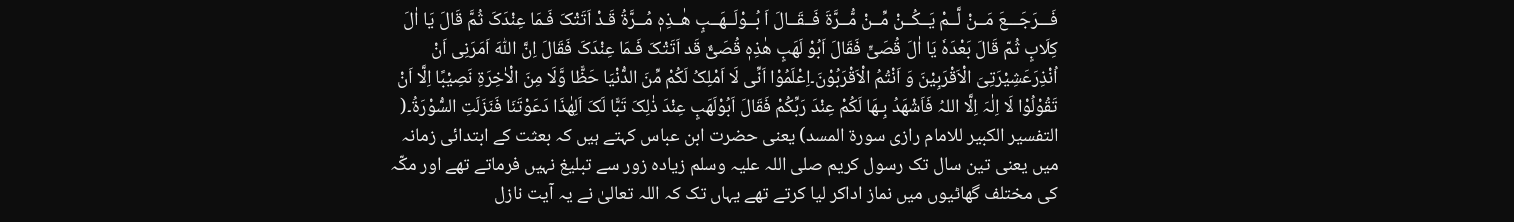فَـــرَجَـــعَ مَــنْ لَّــمْ یَــکُــنْ مِّــنْ مُّــرَّۃَ فَــقَــالَ اَ بُــوْلَــھَــبٍ ھٰــذِہٖ مُــرَّۃُ قَـدْ اَتَتْکَ فَـمَا عِنْدَکَ ثُمَّ قَالَ یَا اٰلَ کِلَابٍ ثُمّ قَالَ بَعْدَہٗ یَا اٰلَ قُصَیٍّ فَقَالَ اَبُوْ لَھَبٍ ھٰذِہٖ قُصَیٌّ قَد اَتَتْکَ فَـمَا عِنْدَکَ فَقَالَ اِنَّ اللّٰہَ اَمَرَنِی اَنْ اُنْذِرَعَشِیْرَتِیَ الْاَقْرَبِیْنَ وَ اَنْتُمُ الْاَقْرَبُوْنَ۔اِعْلَمُوْا اَنِّی لَا اَمْلِکُ لَکُمْ مِّنَ الدُّنْیَا حَظًّا وَّلَا مِنَ الْاٰخِرَۃِ نَصِیْبًا اِلَّا اَنْ تَقُوْلُوْا لَا اِلٰہَ اِلَّا اللہُ فَاَشْھَدُ بِـھَا لَکُمْ عِنْدَ رَبِّکُمْ فَقَالَ اَبُوْلَھَبٍ عِنْدَ ذٰلِکَ تَبًّا لَکَ اَلِھٰذَا دَعَوْتَنَا فَنَزَلَتِ السُّوْرَۃُ۔( التفسیر الکبیر للامام رازی سورۃ المسد) یعنی حضرت ابن عباس کہتے ہیں کہ بعثت کے ابتدائی زمانہ میں یعنی تین سال تک رسول کریم صلی اللہ علیہ وسلم زیادہ زور سے تبلیغ نہیں فرماتے تھے اور مکّہ کی مختلف گھاٹیوں میں نماز اداکر لیا کرتے تھے یہاں تک کہ اللہ تعالیٰ نے یہ آیت نازل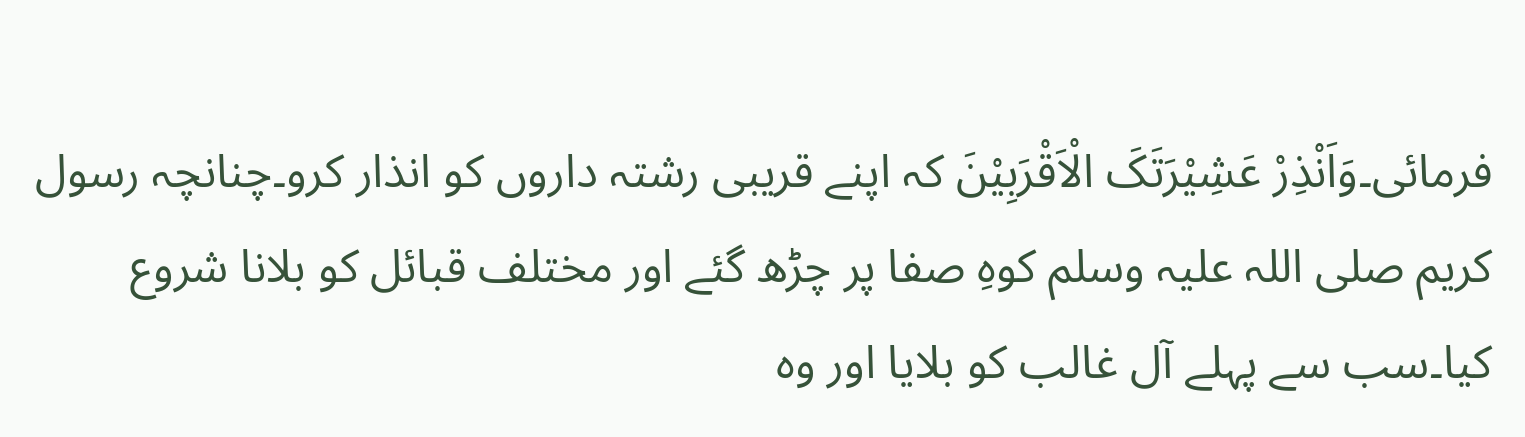فرمائی۔وَاَنْذِرْ عَشِیْرَتَکَ الْاَقْرَبِیْنَ کہ اپنے قریبی رشتہ داروں کو انذار کرو۔چنانچہ رسول کریم صلی اللہ علیہ وسلم کوہِ صفا پر چڑھ گئے اور مختلف قبائل کو بلانا شروع کیا۔سب سے پہلے آل غالب کو بلایا اور وہ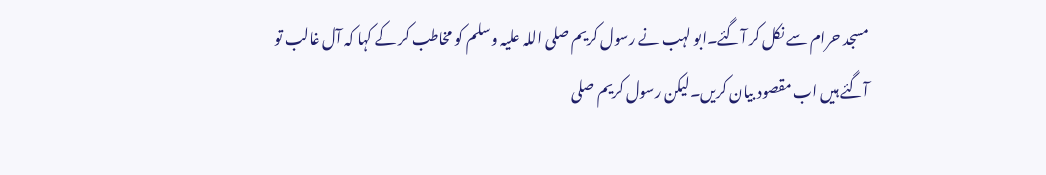مسجد حرام سے نکل کر آگئے۔ابو لہب نے رسول کریم صلی اللہ علیہ وسلم کو مخاطب کر کے کہا کہ آل غالب تو آگئے ہیں اب مقصود بیان کریں۔لیکن رسول کریم صلی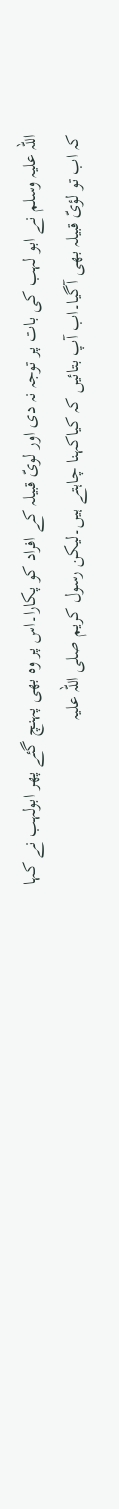اللہ علیہ وسلم نے ابو لہب کی بات پر توجہ نہ دی اور لویّ قبیلہ کے افراد کو پکارا۔اس پر وہ بھی پہنچ گئے پھر ابولہب نے کہا کہ اب تو لؤیّ قبیلہ بھی آگیا۔اب آپ بتائیں کہ کیاکہنا چاہتے ہیں۔لیکن رسول کریم صلی اللہ علیہ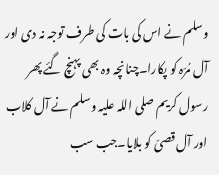وسلم نے اس کی بات کی طرف توجہ نہ دی اور آل مُرّہ کو پکارا۔چنانچہ وہ بھی پہنچ گئے پھر رسول کریم صلی اللہ علیہ وسلم نے آل کلاب اور آل قصیّ کو بلایا۔جب سب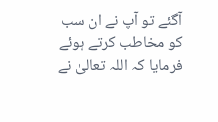آگئے تو آپ نے ان سب کو مخاطب کرتے ہوئے فرمایا کہ اللہ تعالیٰ نے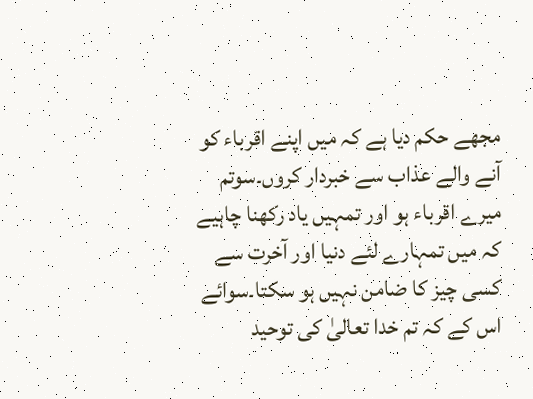مجھے حکم دیا ہے کہ میں اپنے اقرباء کو آنے والے عذاب سے خبردار کروں۔سوتم میرے اقرباء ہو اور تمہیں یاد رکھنا چاہیے کہ میں تمہارے لئے دنیا اور آخرت سے کسی چیز کا ضامن نہیں ہو سکتا۔سوائے اس کے کہ تم خدا تعالیٰ کی توحید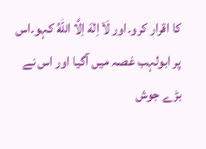کا اقرار کرو۔اور لَاۤ اِلٰهَ اِلَّا اللّٰهُ کہو۔اس پر ابولہب غصہ میں آگیا اور اس نے بڑے جوش